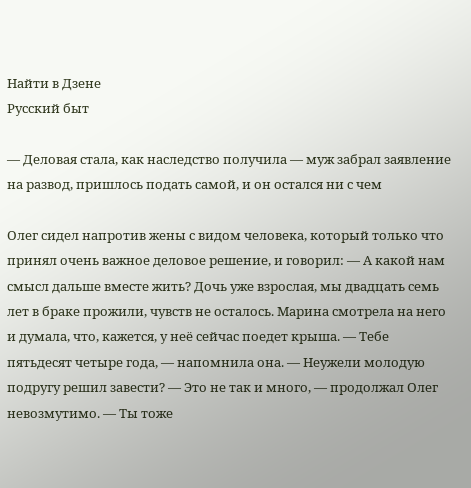Найти в Дзене
Русский быт

— Деловая стала, как наследство получила — муж забрал заявление на развод, пришлось подать самой, и он остался ни с чем

Олег сидел напротив жены с видом человека, который только что принял очень важное деловое решение, и говорил: — А какой нам смысл дальше вместе жить? Дочь уже взрослая, мы двадцать семь лет в браке прожили, чувств не осталось. Марина смотрела на него и думала, что, кажется, у неё сейчас поедет крыша. — Тебе пятьдесят четыре года, — напомнила она. — Неужели молодую подругу решил завести? — Это не так и много, — продолжал Олег невозмутимо. — Ты тоже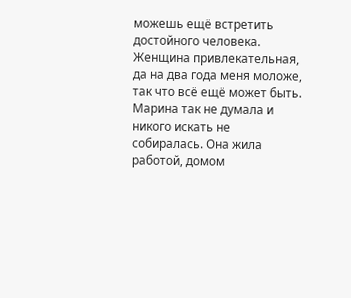можешь ещё встретить достойного человека. Женщина привлекательная, да на два года меня моложе, так что всё ещё может быть. Марина так не думала и никого искать не собиралась. Она жила работой, домом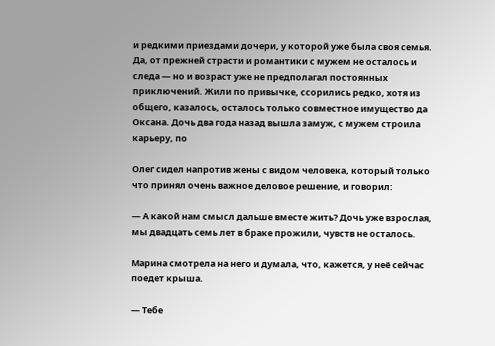и редкими приездами дочери, у которой уже была своя семья. Да, от прежней страсти и романтики с мужем не осталось и следа — но и возраст уже не предполагал постоянных приключений. Жили по привычке, ссорились редко, хотя из общего, казалось, осталось только совместное имущество да Оксана. Дочь два года назад вышла замуж, с мужем строила карьеру, по

Олег сидел напротив жены с видом человека, который только что принял очень важное деловое решение, и говорил:

— А какой нам смысл дальше вместе жить? Дочь уже взрослая, мы двадцать семь лет в браке прожили, чувств не осталось.

Марина смотрела на него и думала, что, кажется, у неё сейчас поедет крыша.

— Тебе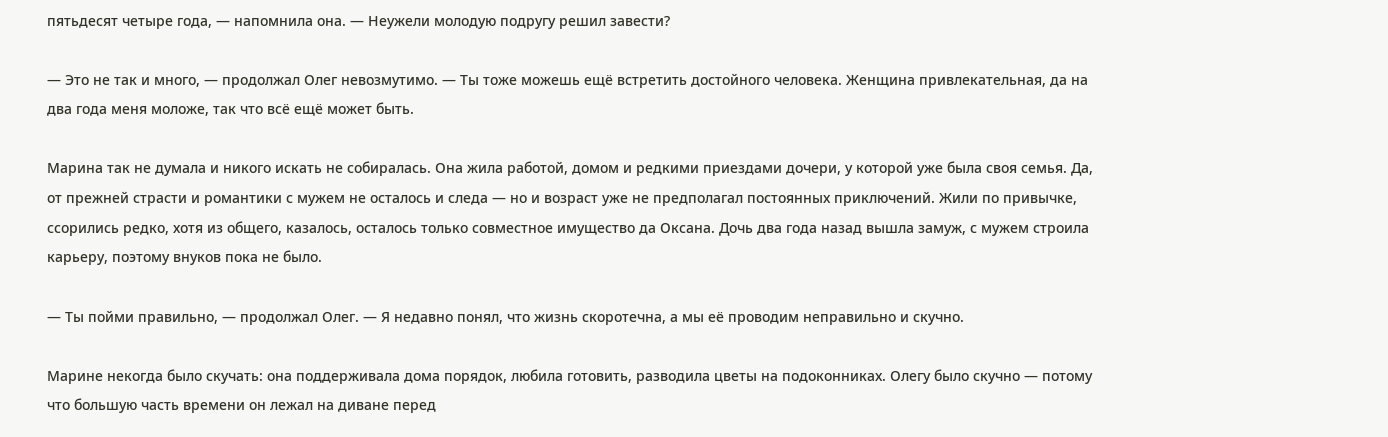пятьдесят четыре года, — напомнила она. — Неужели молодую подругу решил завести?

— Это не так и много, — продолжал Олег невозмутимо. — Ты тоже можешь ещё встретить достойного человека. Женщина привлекательная, да на два года меня моложе, так что всё ещё может быть.

Марина так не думала и никого искать не собиралась. Она жила работой, домом и редкими приездами дочери, у которой уже была своя семья. Да, от прежней страсти и романтики с мужем не осталось и следа — но и возраст уже не предполагал постоянных приключений. Жили по привычке, ссорились редко, хотя из общего, казалось, осталось только совместное имущество да Оксана. Дочь два года назад вышла замуж, с мужем строила карьеру, поэтому внуков пока не было.

— Ты пойми правильно, — продолжал Олег. — Я недавно понял, что жизнь скоротечна, а мы её проводим неправильно и скучно.

Марине некогда было скучать: она поддерживала дома порядок, любила готовить, разводила цветы на подоконниках. Олегу было скучно — потому что большую часть времени он лежал на диване перед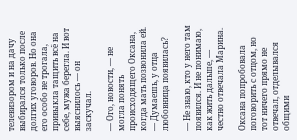телевизором и на дачу выбирался только после долгих уговоров. Но она его особо не трогала, привыкла тащить всё на себе, мужа берегла. И вот выяснилось — он заскучал.

— Ого, новости, — не могла понять происходящего Оксана, когда мать позвонила ей. — Думаешь, у отца любовница появилась?

— Не знаю, кто у него там появился. И не понимаю, как жить дальше, — честно отвечала Марина.

Оксана попробовала поговорить с отцом, но тот ничего прямо не отвечал, отделывался общими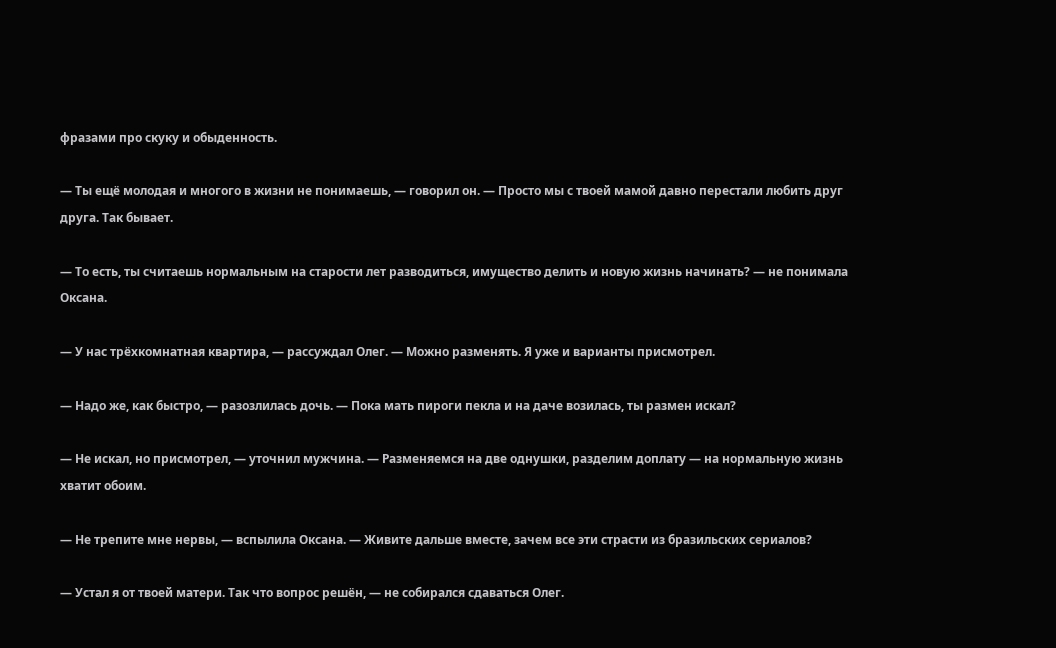фразами про скуку и обыденность.

— Ты ещё молодая и многого в жизни не понимаешь, — говорил он. — Просто мы с твоей мамой давно перестали любить друг друга. Так бывает.

— То есть, ты считаешь нормальным на старости лет разводиться, имущество делить и новую жизнь начинать? — не понимала Оксана.

— У нас трёхкомнатная квартира, — рассуждал Олег. — Можно разменять. Я уже и варианты присмотрел.

— Надо же, как быстро, — разозлилась дочь. — Пока мать пироги пекла и на даче возилась, ты размен искал?

— Не искал, но присмотрел, — уточнил мужчина. — Разменяемся на две однушки, разделим доплату — на нормальную жизнь хватит обоим.

— Не трепите мне нервы, — вспылила Оксана. — Живите дальше вместе, зачем все эти страсти из бразильских сериалов?

— Устал я от твоей матери. Так что вопрос решён, — не собирался сдаваться Олег.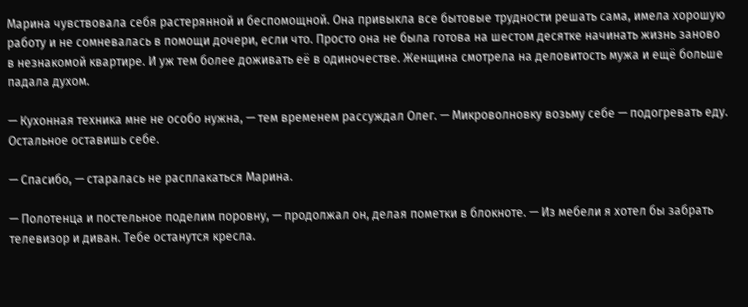Марина чувствовала себя растерянной и беспомощной. Она привыкла все бытовые трудности решать сама, имела хорошую работу и не сомневалась в помощи дочери, если что. Просто она не была готова на шестом десятке начинать жизнь заново в незнакомой квартире. И уж тем более доживать её в одиночестве. Женщина смотрела на деловитость мужа и ещё больше падала духом.

— Кухонная техника мне не особо нужна, — тем временем рассуждал Олег. — Микроволновку возьму себе — подогревать еду. Остальное оставишь себе.

— Спасибо, — старалась не расплакаться Марина.

— Полотенца и постельное поделим поровну, — продолжал он, делая пометки в блокноте. — Из мебели я хотел бы забрать телевизор и диван. Тебе останутся кресла.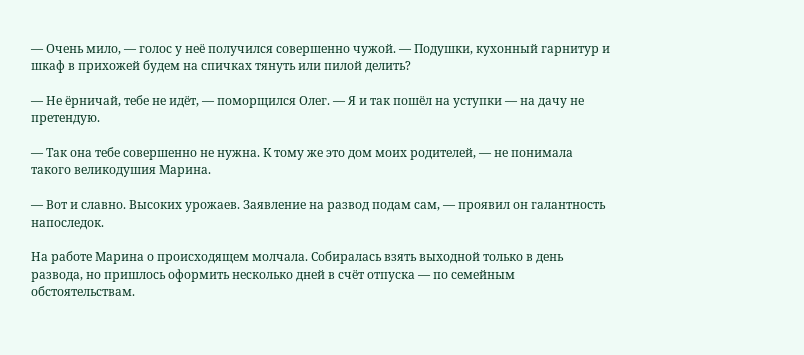— Очень мило, — голос у неё получился совершенно чужой. — Подушки, кухонный гарнитур и шкаф в прихожей будем на спичках тянуть или пилой делить?

— Не ёрничай, тебе не идёт, — поморщился Олег. — Я и так пошёл на уступки — на дачу не претендую.

— Так она тебе совершенно не нужна. К тому же это дом моих родителей, — не понимала такого великодушия Марина.

— Вот и славно. Высоких урожаев. Заявление на развод подам сам, — проявил он галантность напоследок.

На работе Марина о происходящем молчала. Собиралась взять выходной только в день развода, но пришлось оформить несколько дней в счёт отпуска — по семейным обстоятельствам.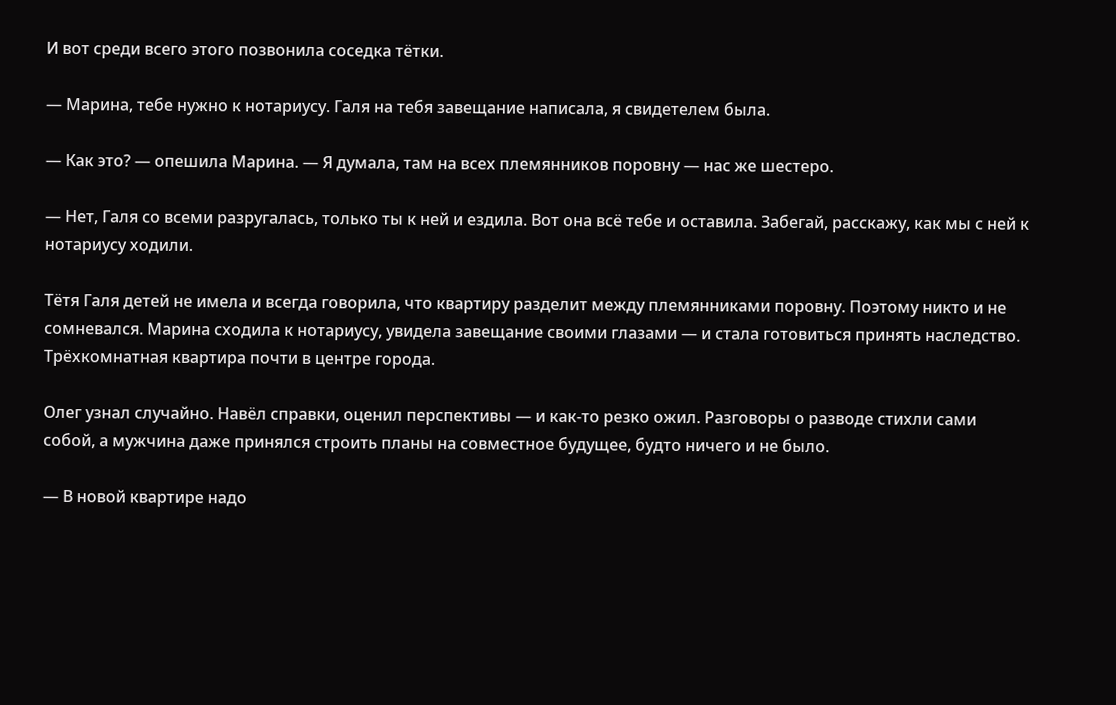И вот среди всего этого позвонила соседка тётки.

— Марина, тебе нужно к нотариусу. Галя на тебя завещание написала, я свидетелем была.

— Как это? — опешила Марина. — Я думала, там на всех племянников поровну — нас же шестеро.

— Нет, Галя со всеми разругалась, только ты к ней и ездила. Вот она всё тебе и оставила. Забегай, расскажу, как мы с ней к нотариусу ходили.

Тётя Галя детей не имела и всегда говорила, что квартиру разделит между племянниками поровну. Поэтому никто и не сомневался. Марина сходила к нотариусу, увидела завещание своими глазами — и стала готовиться принять наследство. Трёхкомнатная квартира почти в центре города.

Олег узнал случайно. Навёл справки, оценил перспективы — и как-то резко ожил. Разговоры о разводе стихли сами собой, а мужчина даже принялся строить планы на совместное будущее, будто ничего и не было.

— В новой квартире надо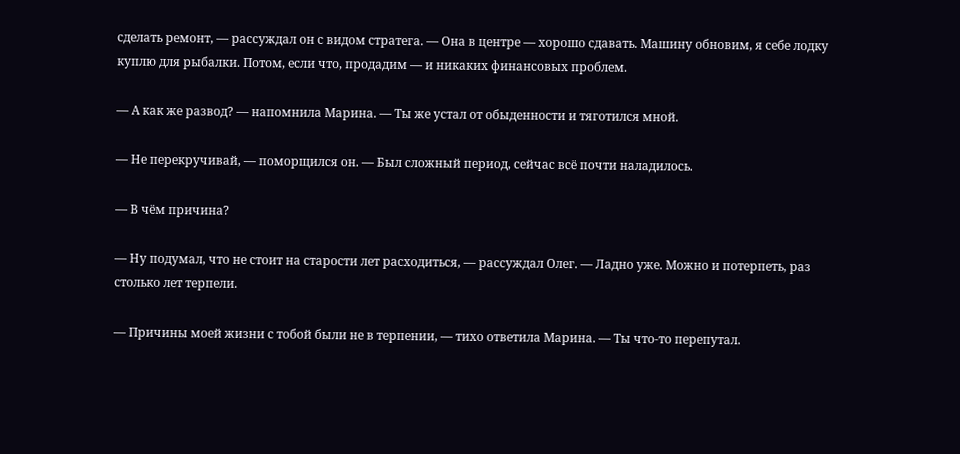сделать ремонт, — рассуждал он с видом стратега. — Она в центре — хорошо сдавать. Машину обновим, я себе лодку куплю для рыбалки. Потом, если что, продадим — и никаких финансовых проблем.

— А как же развод? — напомнила Марина. — Ты же устал от обыденности и тяготился мной.

— Не перекручивай, — поморщился он. — Был сложный период, сейчас всё почти наладилось.

— В чём причина?

— Ну подумал, что не стоит на старости лет расходиться, — рассуждал Олег. — Ладно уже. Можно и потерпеть, раз столько лет терпели.

— Причины моей жизни с тобой были не в терпении, — тихо ответила Марина. — Ты что-то перепутал.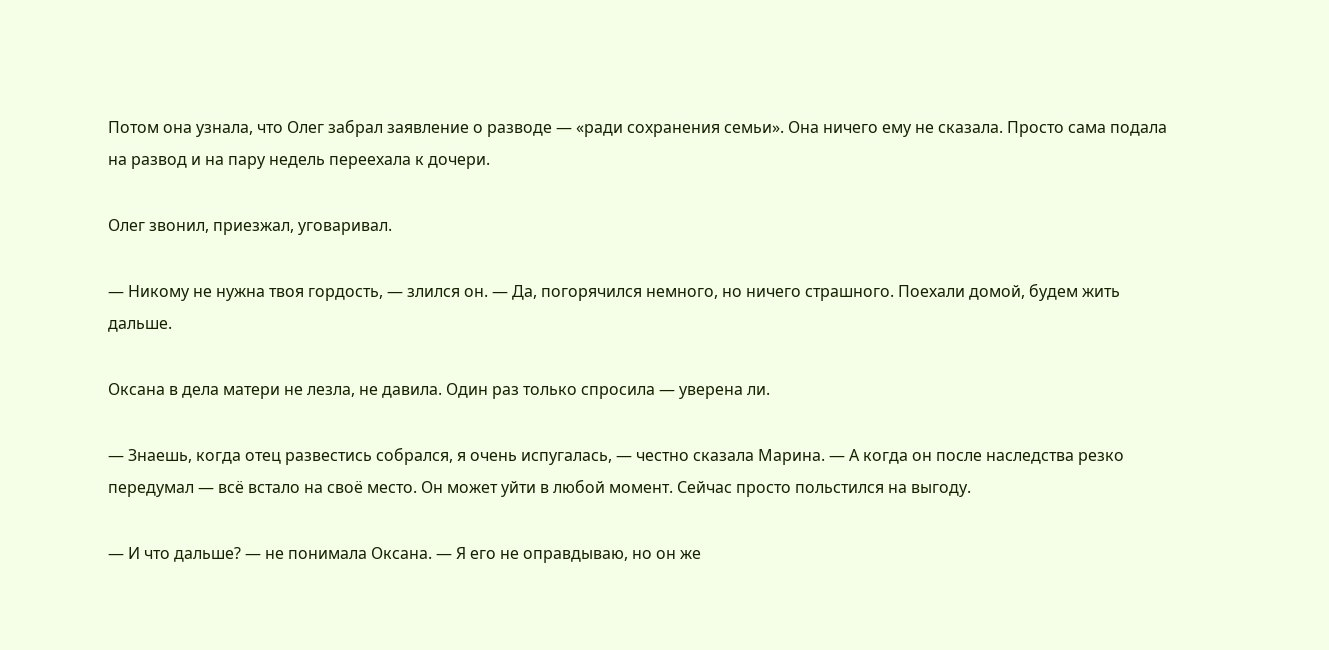Потом она узнала, что Олег забрал заявление о разводе — «ради сохранения семьи». Она ничего ему не сказала. Просто сама подала на развод и на пару недель переехала к дочери.

Олег звонил, приезжал, уговаривал.

— Никому не нужна твоя гордость, — злился он. — Да, погорячился немного, но ничего страшного. Поехали домой, будем жить дальше.

Оксана в дела матери не лезла, не давила. Один раз только спросила — уверена ли.

— Знаешь, когда отец развестись собрался, я очень испугалась, — честно сказала Марина. — А когда он после наследства резко передумал — всё встало на своё место. Он может уйти в любой момент. Сейчас просто польстился на выгоду.

— И что дальше? — не понимала Оксана. — Я его не оправдываю, но он же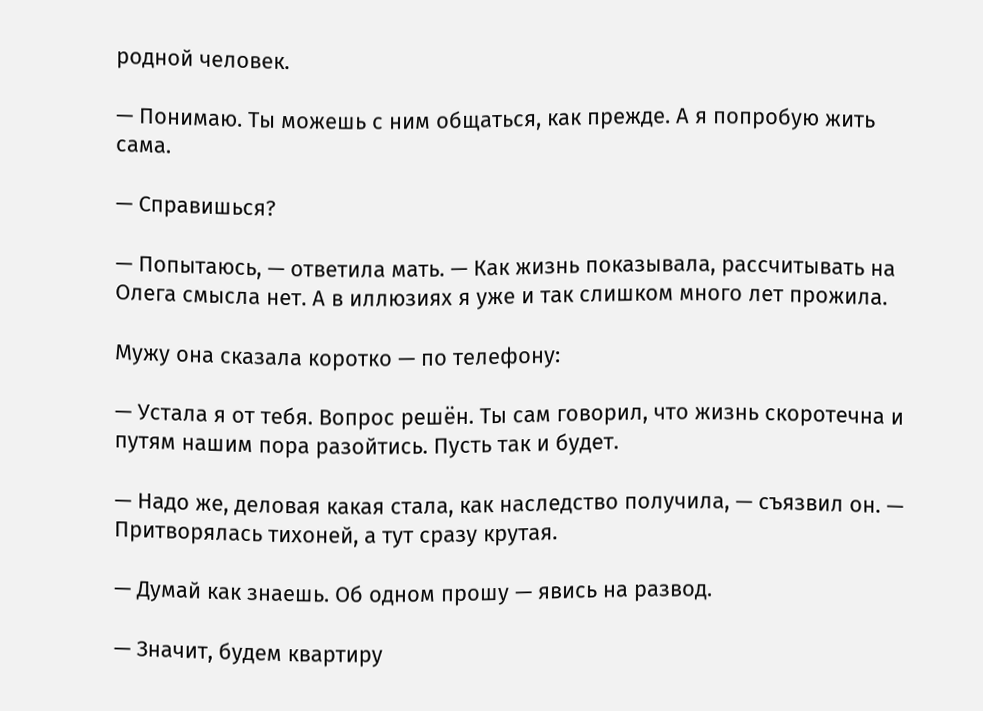родной человек.

— Понимаю. Ты можешь с ним общаться, как прежде. А я попробую жить сама.

— Справишься?

— Попытаюсь, — ответила мать. — Как жизнь показывала, рассчитывать на Олега смысла нет. А в иллюзиях я уже и так слишком много лет прожила.

Мужу она сказала коротко — по телефону:

— Устала я от тебя. Вопрос решён. Ты сам говорил, что жизнь скоротечна и путям нашим пора разойтись. Пусть так и будет.

— Надо же, деловая какая стала, как наследство получила, — съязвил он. — Притворялась тихоней, а тут сразу крутая.

— Думай как знаешь. Об одном прошу — явись на развод.

— Значит, будем квартиру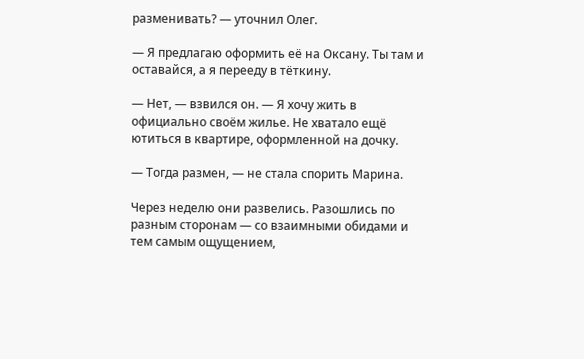разменивать? — уточнил Олег.

— Я предлагаю оформить её на Оксану. Ты там и оставайся, а я перееду в тёткину.

— Нет, — взвился он. — Я хочу жить в официально своём жилье. Не хватало ещё ютиться в квартире, оформленной на дочку.

— Тогда размен, — не стала спорить Марина.

Через неделю они развелись. Разошлись по разным сторонам — со взаимными обидами и тем самым ощущением,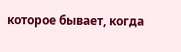которое бывает, когда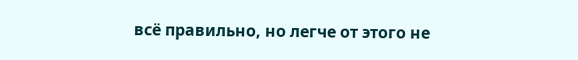всё правильно, но легче от этого не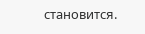становится.